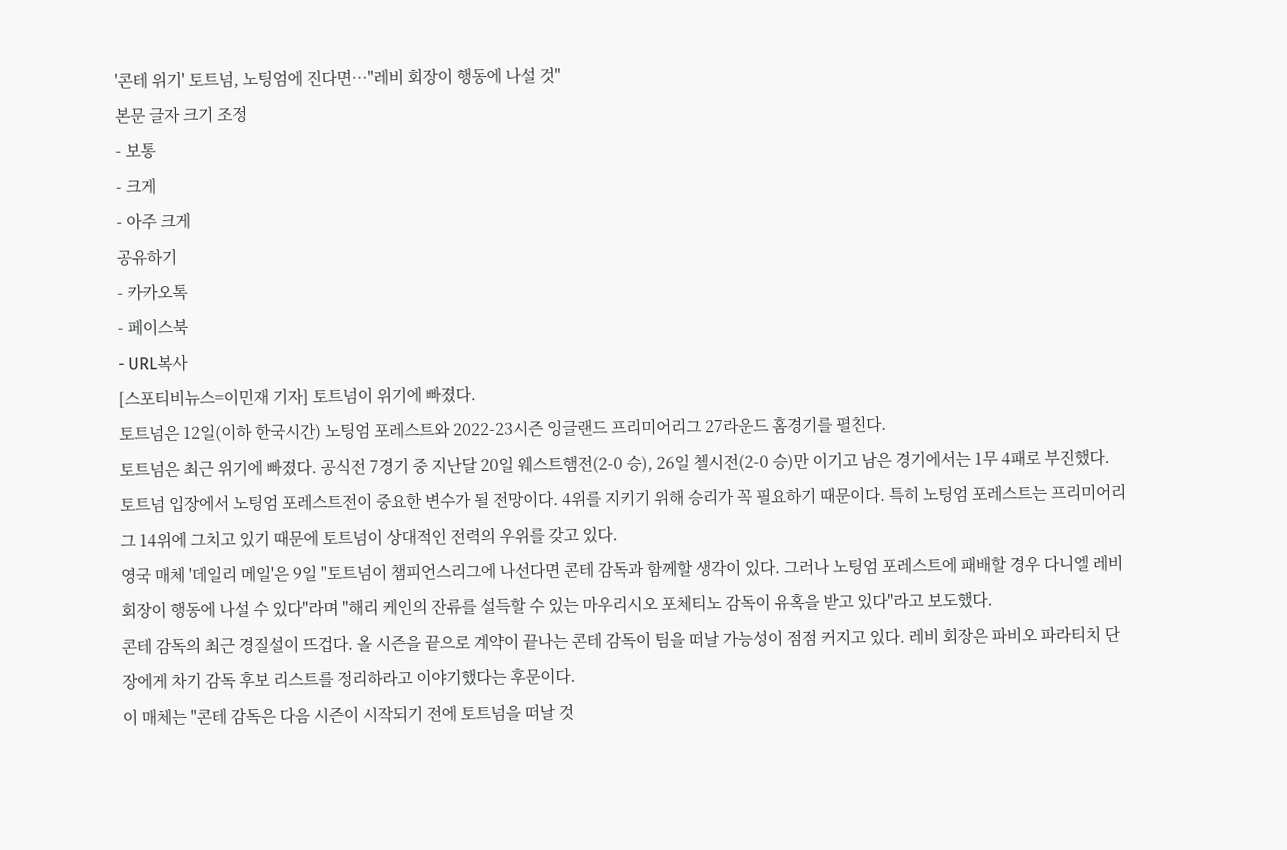'콘테 위기' 토트넘, 노팅엄에 진다면…"레비 회장이 행동에 나설 것"
본문 글자 크기 조정
- 보통
- 크게
- 아주 크게
공유하기
- 카카오톡
- 페이스북
- URL복사
[스포티비뉴스=이민재 기자] 토트넘이 위기에 빠졌다.
토트넘은 12일(이하 한국시간) 노팅엄 포레스트와 2022-23시즌 잉글랜드 프리미어리그 27라운드 홈경기를 펼친다.
토트넘은 최근 위기에 빠졌다. 공식전 7경기 중 지난달 20일 웨스트햄전(2-0 승), 26일 첼시전(2-0 승)만 이기고 남은 경기에서는 1무 4패로 부진했다.
토트넘 입장에서 노팅엄 포레스트전이 중요한 변수가 될 전망이다. 4위를 지키기 위해 승리가 꼭 필요하기 때문이다. 특히 노팅엄 포레스트는 프리미어리그 14위에 그치고 있기 때문에 토트넘이 상대적인 전력의 우위를 갖고 있다.
영국 매체 '데일리 메일'은 9일 "토트넘이 챔피언스리그에 나선다면 콘테 감독과 함께할 생각이 있다. 그러나 노팅엄 포레스트에 패배할 경우 다니엘 레비 회장이 행동에 나설 수 있다"라며 "해리 케인의 잔류를 설득할 수 있는 마우리시오 포체티노 감독이 유혹을 받고 있다"라고 보도했다.
콘테 감독의 최근 경질설이 뜨겁다. 올 시즌을 끝으로 계약이 끝나는 콘테 감독이 팀을 떠날 가능성이 점점 커지고 있다. 레비 회장은 파비오 파라티치 단장에게 차기 감독 후보 리스트를 정리하라고 이야기했다는 후문이다.
이 매체는 "콘테 감독은 다음 시즌이 시작되기 전에 토트넘을 떠날 것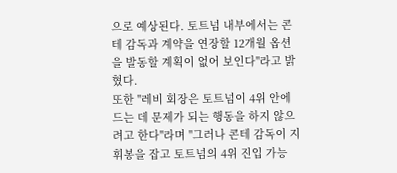으로 예상된다. 토트넘 내부에서는 콘테 감독과 계약을 연장할 12개월 옵션을 발동할 계획이 없어 보인다"라고 밝혔다.
또한 "레비 회장은 토트넘이 4위 안에 드는 데 문제가 되는 행동을 하지 않으려고 한다"라며 "그러나 콘테 감독이 지휘봉을 잡고 토트넘의 4위 진입 가능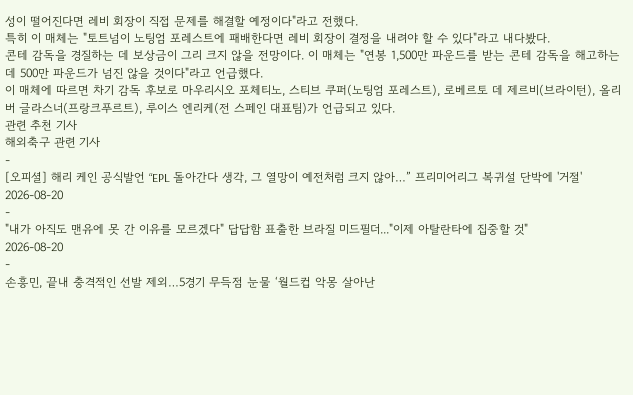성이 떨어진다면 레비 회장이 직접 문제를 해결할 예정이다"라고 전했다.
특히 이 매체는 "토트넘이 노팅엄 포레스트에 패배한다면 레비 회장이 결정을 내려야 할 수 있다"라고 내다봤다.
콘테 감독을 경질하는 데 보상금이 그리 크지 않을 전망이다. 이 매체는 "연봉 1,500만 파운드를 받는 콘테 감독을 해고하는 데 500만 파운드가 넘진 않을 것이다"라고 언급했다.
이 매체에 따르면 차기 감독 후보로 마우리시오 포체티노, 스티브 쿠퍼(노팅엄 포레스트), 로베르토 데 제르비(브라이턴), 올리버 글라스너(프랑크푸르트), 루이스 엔리케(전 스페인 대표팀)가 언급되고 있다.
관련 추천 기사
해외축구 관련 기사
-
[오피셜] 해리 케인 공식발언 “EPL 돌아간다 생각, 그 열망이 예전처럼 크지 않아…” 프리미어리그 복귀설 단박에 '거절'
2026-08-20
-
"내가 아직도 맨유에 못 간 이유를 모르겠다" 답답함 표출한 브라질 미드필더..."이제 아탈란타에 집중할 것"
2026-08-20
-
손흥민, 끝내 충격적인 선발 제외…5경기 무득점 눈물 ‘월드컵 악몽 살아난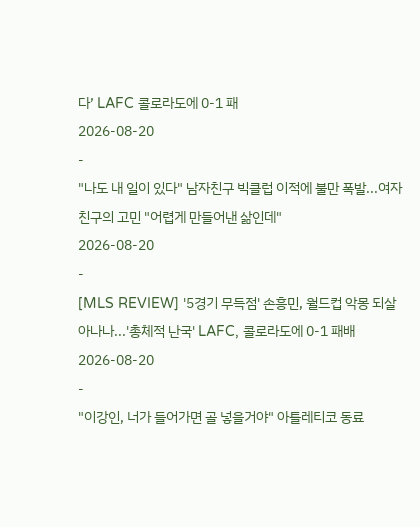다’ LAFC 콜로라도에 0-1 패
2026-08-20
-
"나도 내 일이 있다" 남자친구 빅클럽 이적에 불만 폭발...여자친구의 고민 "어렵게 만들어낸 삶인데"
2026-08-20
-
[MLS REVIEW] '5경기 무득점' 손흥민, 월드컵 악몽 되살아나나...'총체적 난국' LAFC, 콜로라도에 0-1 패배
2026-08-20
-
"이강인, 너가 들어가면 골 넣을거야" 아틀레티코 동료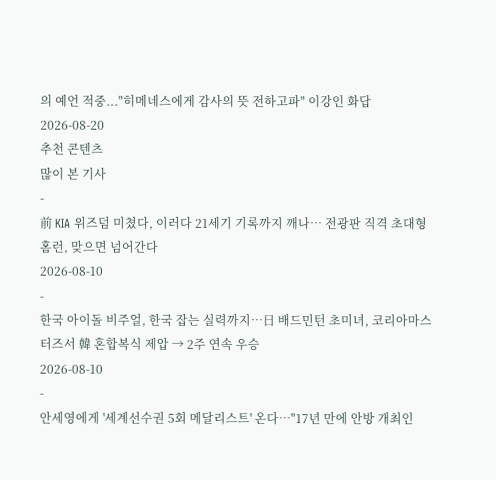의 예언 적중..."히메네스에게 감사의 뜻 전하고파" 이강인 화답
2026-08-20
추천 콘텐츠
많이 본 기사
-
前 KIA 위즈덤 미쳤다, 이러다 21세기 기록까지 깨나… 전광판 직격 초대형 홈런, 맞으면 넘어간다
2026-08-10
-
한국 아이돌 비주얼, 한국 잡는 실력까지…日 배드민턴 초미녀, 코리아마스터즈서 韓 혼합복식 제압 → 2주 연속 우승
2026-08-10
-
안세영에게 '세계선수권 5회 메달리스트' 온다…"17년 만에 안방 개최인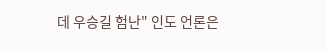데 우승길 험난" 인도 언론은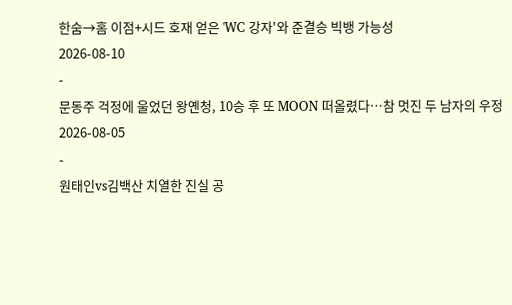한숨→홈 이점+시드 호재 얻은 'WC 강자'와 준결승 빅뱅 가능성
2026-08-10
-
문동주 걱정에 울었던 왕옌청, 10승 후 또 MOON 떠올렸다…참 멋진 두 남자의 우정
2026-08-05
-
원태인vs김백산 치열한 진실 공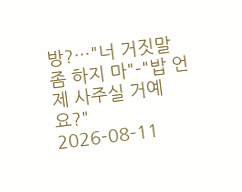방?…"너 거짓말 좀 하지 마"-"밥 언제 사주실 거예요?"
2026-08-11